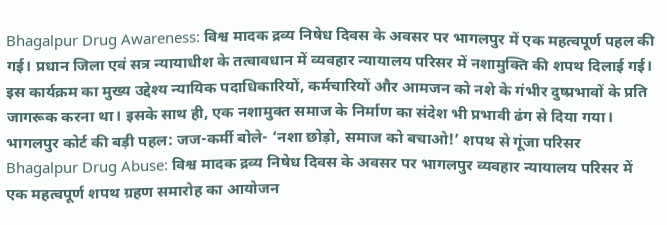Bhagalpur Drug Awareness: विश्व मादक द्रव्य निषेध दिवस के अवसर पर भागलपुर में एक महत्वपूर्ण पहल की गई। प्रधान जिला एवं सत्र न्यायाधीश के तत्वावधान में व्यवहार न्यायालय परिसर में नशामुक्ति की शपथ दिलाई गई। इस कार्यक्रम का मुख्य उद्देश्य न्यायिक पदाधिकारियों, कर्मचारियों और आमजन को नशे के गंभीर दुष्प्रभावों के प्रति जागरूक करना था। इसके साथ ही, एक नशामुक्त समाज के निर्माण का संदेश भी प्रभावी ढंग से दिया गया।
भागलपुर कोर्ट की बड़ी पहल: जज-कर्मी बोले- ‘नशा छोड़ो, समाज को बचाओ!’ शपथ से गूंजा परिसर
Bhagalpur Drug Abuse: विश्व मादक द्रव्य निषेध दिवस के अवसर पर भागलपुर व्यवहार न्यायालय परिसर में एक महत्वपूर्ण शपथ ग्रहण समारोह का आयोजन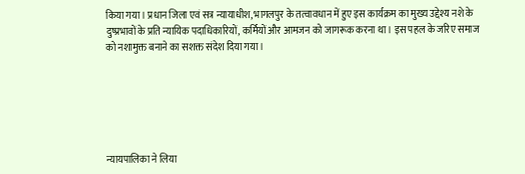किया गया। प्रधान जिला एवं सत्र न्यायाधीश, भागलपुर के तत्वावधान में हुए इस कार्यक्रम का मुख्य उद्देश्य नशे के दुष्प्रभावों के प्रति न्यायिक पदाधिकारियों, कर्मियों और आमजन को जागरूक करना था। इस पहल के जरिए समाज को नशामुक्त बनाने का सशक्त संदेश दिया गया।






न्यायपालिका ने लिया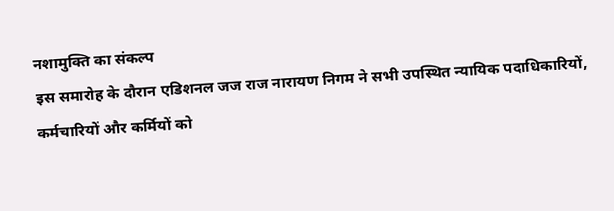नशामुक्ति का संकल्प
इस समारोह के दौरान एडिशनल जज राज नारायण निगम ने सभी उपस्थित न्यायिक पदाधिकारियों, कर्मचारियों और कर्मियों को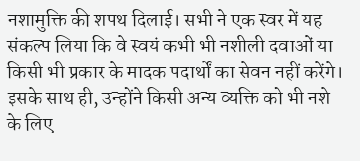नशामुक्ति की शपथ दिलाई। सभी ने एक स्वर में यह संकल्प लिया कि वे स्वयं कभी भी नशीली दवाओं या किसी भी प्रकार के मादक पदार्थों का सेवन नहीं करेंगे। इसके साथ ही, उन्होंने किसी अन्य व्यक्ति को भी नशे के लिए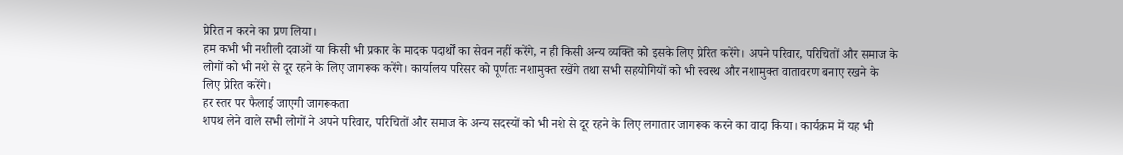प्रेरित न करने का प्रण लिया।
हम कभी भी नशीली दवाओं या किसी भी प्रकार के मादक पदार्थों का सेवन नहीं करेंगे, न ही किसी अन्य व्यक्ति को इसके लिए प्रेरित करेंगे। अपने परिवार, परिचितों और समाज के लोगों को भी नशे से दूर रहने के लिए जागरूक करेंगे। कार्यालय परिसर को पूर्णतः नशामुक्त रखेंगे तथा सभी सहयोगियों को भी स्वस्थ और नशामुक्त वातावरण बनाए रखने के लिए प्रेरित करेंगे।
हर स्तर पर फैलाई जाएगी जागरूकता
शपथ लेने वाले सभी लोगों ने अपने परिवार, परिचितों और समाज के अन्य सदस्यों को भी नशे से दूर रहने के लिए लगातार जागरूक करने का वादा किया। कार्यक्रम में यह भी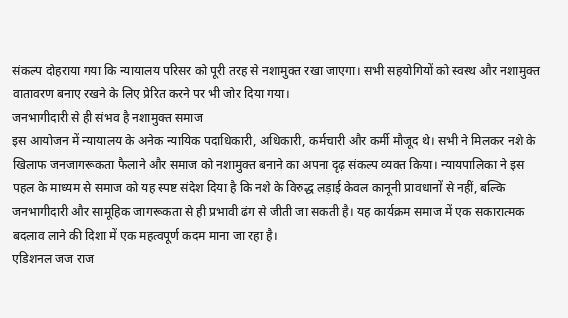संकल्प दोहराया गया कि न्यायालय परिसर को पूरी तरह से नशामुक्त रखा जाएगा। सभी सहयोगियों को स्वस्थ और नशामुक्त वातावरण बनाए रखने के लिए प्रेरित करने पर भी जोर दिया गया।
जनभागीदारी से ही संभव है नशामुक्त समाज
इस आयोजन में न्यायालय के अनेक न्यायिक पदाधिकारी, अधिकारी, कर्मचारी और कर्मी मौजूद थे। सभी ने मिलकर नशे के खिलाफ जनजागरूकता फैलाने और समाज को नशामुक्त बनाने का अपना दृढ़ संकल्प व्यक्त किया। न्यायपालिका ने इस पहल के माध्यम से समाज को यह स्पष्ट संदेश दिया है कि नशे के विरुद्ध लड़ाई केवल कानूनी प्रावधानों से नहीं, बल्कि जनभागीदारी और सामूहिक जागरूकता से ही प्रभावी ढंग से जीती जा सकती है। यह कार्यक्रम समाज में एक सकारात्मक बदलाव लाने की दिशा में एक महत्वपूर्ण कदम माना जा रहा है।
एडिशनल जज राज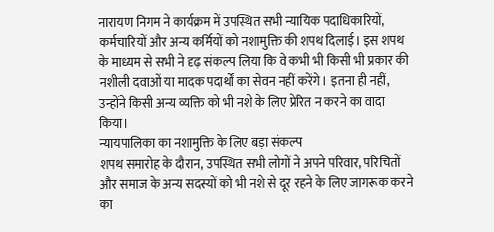नारायण निगम ने कार्यक्रम में उपस्थित सभी न्यायिक पदाधिकारियों, कर्मचारियों और अन्य कर्मियों को नशामुक्ति की शपथ दिलाई। इस शपथ के माध्यम से सभी ने दृढ़ संकल्प लिया कि वे कभी भी किसी भी प्रकार की नशीली दवाओं या मादक पदार्थों का सेवन नहीं करेंगे। इतना ही नहीं, उन्होंने किसी अन्य व्यक्ति को भी नशे के लिए प्रेरित न करने का वादा किया।
न्यायपालिका का नशामुक्ति के लिए बड़ा संकल्प
शपथ समारोह के दौरान, उपस्थित सभी लोगों ने अपने परिवार, परिचितों और समाज के अन्य सदस्यों को भी नशे से दूर रहने के लिए जागरूक करने का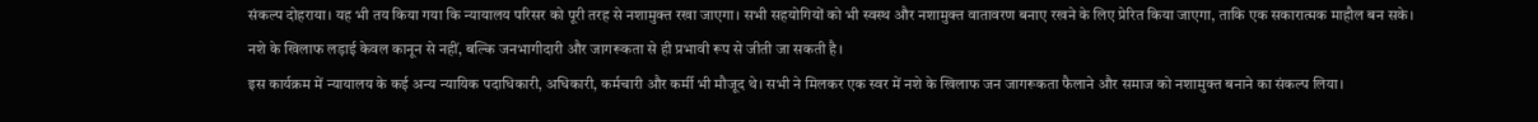संकल्प दोहराया। यह भी तय किया गया कि न्यायालय परिसर को पूरी तरह से नशामुक्त रखा जाएगा। सभी सहयोगियों को भी स्वस्थ और नशामुक्त वातावरण बनाए रखने के लिए प्रेरित किया जाएगा, ताकि एक सकारात्मक माहौल बन सके।
नशे के खिलाफ लड़ाई केवल कानून से नहीं, बल्कि जनभागीदारी और जागरूकता से ही प्रभावी रूप से जीती जा सकती है।
इस कार्यक्रम में न्यायालय के कई अन्य न्यायिक पदाधिकारी, अधिकारी, कर्मचारी और कर्मी भी मौजूद थे। सभी ने मिलकर एक स्वर में नशे के खिलाफ जन जागरूकता फैलाने और समाज को नशामुक्त बनाने का संकल्प लिया।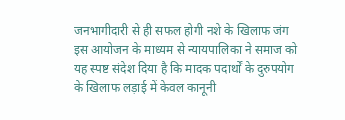जनभागीदारी से ही सफल होगी नशे के खिलाफ जंग
इस आयोजन के माध्यम से न्यायपालिका ने समाज को यह स्पष्ट संदेश दिया है कि मादक पदार्थों के दुरुपयोग के खिलाफ लड़ाई में केवल कानूनी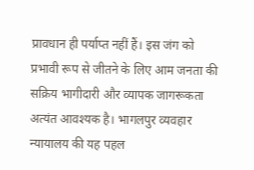प्रावधान ही पर्याप्त नहीं हैं। इस जंग को प्रभावी रूप से जीतने के लिए आम जनता की सक्रिय भागीदारी और व्यापक जागरूकता अत्यंत आवश्यक है। भागलपुर व्यवहार न्यायालय की यह पहल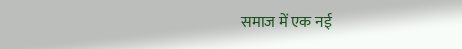समाज में एक नई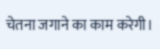चेतना जगाने का काम करेगी।